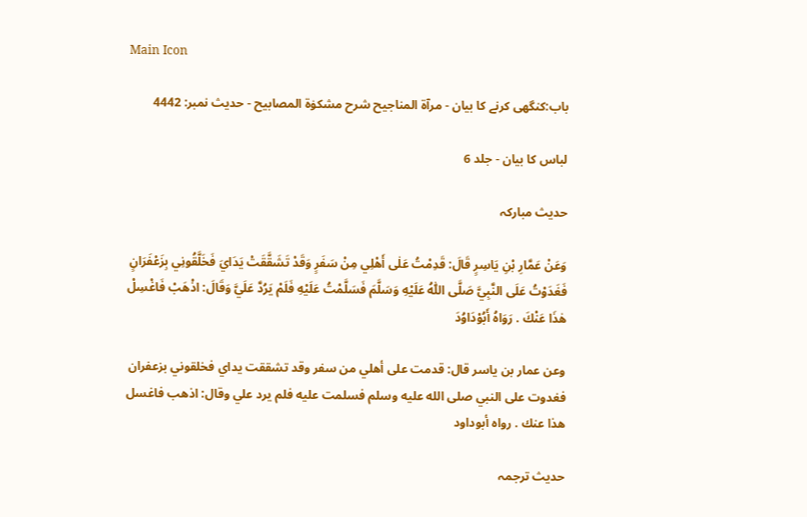Main Icon

باب:کنگھی کرنے کا بیان - مرآۃ المناجیح شرح مشکوٰۃ المصابیح - حدیث نمبر: 4442

لباس کا بیان - جلد 6

حدیث مبارکہ

وَعَنْ عَمَّارِ بْنِ يَاسِرٍ قَالَ: قَدِمْتُ عَلٰى أَهْلِي مِنْ سَفَرٍ وَقَدْ تَشَقَّقَتْ يَدَايَ فَخَلَّقُونِي بِزَعْفَرَانٍ فَغَدَوْتُ عَلَى النَّبِيَّ صَلَّى اللّٰهُ عَلَيْهِ وَسَلَّمَ فَسَلَّمْتُ عَلَيْهِ فَلَمْ يَرُدَّ عَلَيَّ وَقَالَ: اذْهَبْ فَاغْسِلْ هٰذَا عَنْكَ . رَوَاهُ أَبُوْدَاوُدَ

وعن عمار بن ياسر قال: قدمت على أهلي من سفر وقد تشققت يداي فخلقوني بزعفران فغدوت على النبي صلى الله عليه وسلم فسلمت عليه فلم يرد علي وقال: اذهب فاغسل هذا عنك . رواه أبوداود

حدیث ترجمہ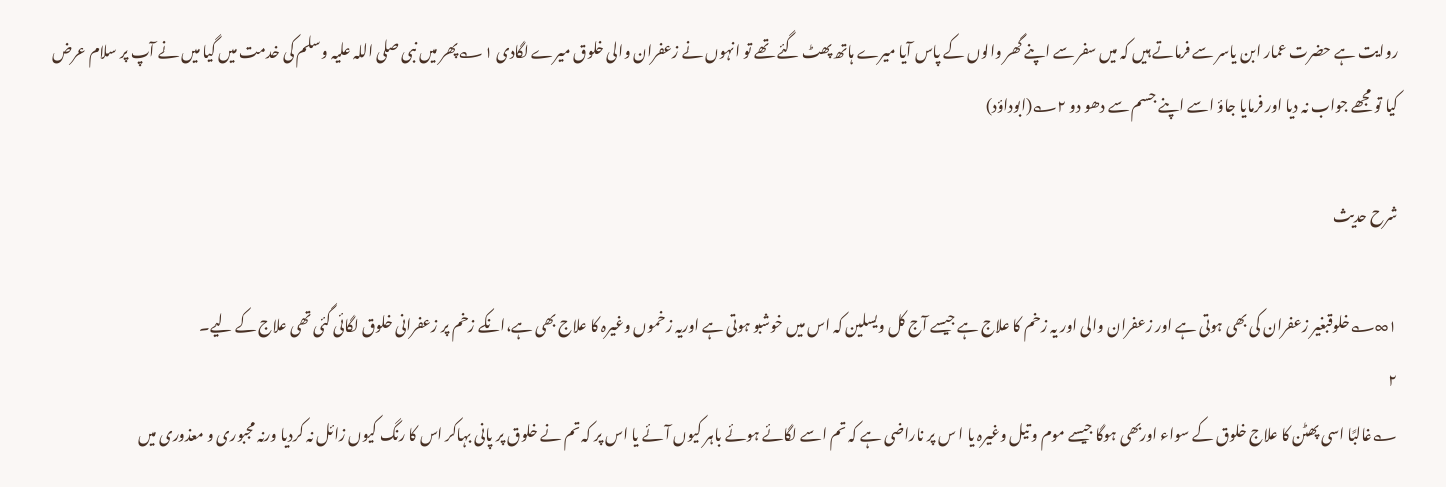روایت ہے حضرت عمار ابن یاسر سے فرماتے ہیں کہ میں سفر سے اپنے گھر والوں کے پاس آیا میرے ہاتھ پھٹ گئے تھے تو انہوں نے زعفران والی خلوق میرے لگادی ۱؎پھر میں نبی صلی اللہ علیہ وسلم کی خدمت میں گیا میں نے آپ پر سلام عرض کیا تو مجھے جواب نہ دیا اور فرمایا جاؤ اسے اپنے جسم سے دھو دو ۲؎(ابوداؤد)

شرح حدیث

۱∞؎خلوقبغیر زعفران کی بھی ہوتی ہے اور زعفران والی اور یہ زخم کا علاج ہے جیسے آج کل ویسلین کہ اس میں خوشبو ہوتی ہے اوریہ زخموں وغیرہ کا علاج بھی ہے،انکے زخم پر زعفرانی خلوق لگائی گئی تھی علاج کے لیے۔
۲
؎غالبًا اسی پھٹن کا علاج خلوق کے سواء اوربھی ہوگا جیسے موم و تیل وغیرہ یا ا س پر ناراضی ہے کہ تم اسے لگائے ہوئے باہر کیوں آئے یا اس پر کہ تم نے خلوق پر پانی بہاکر اس کا رنگ کیوں زائل نہ کردیا ورنہ مجبوری و معذوری میں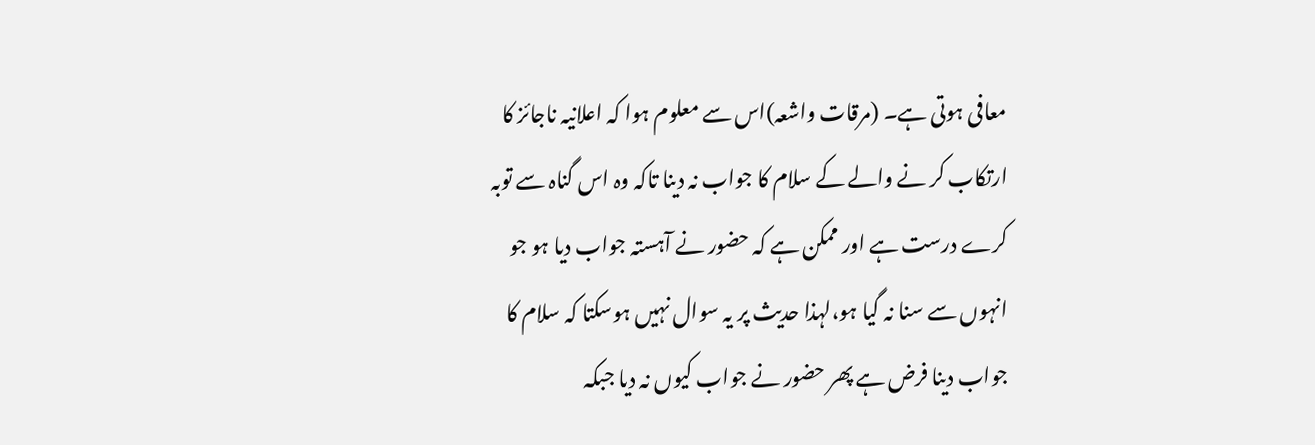معافی ہوتی ہے۔ (مرقات واشعہ)اس سے معلوم ہوا کہ اعلانیہ ناجائز کا ارتکاب کر نے والے کے سلام کا جواب نہ دینا تاکہ وہ اس گناہ سے توبہ کرے درست ہے اور ممکن ہے کہ حضور نے آہستہ جواب دیا ہو جو انہوں سے سنا نہ گیا ہو،لہذا حدیث پر یہ سوال نہیں ہوسکتا کہ سلام کا جواب دینا فرض ہے پھر حضور نے جواب کیوں نہ دیا جبکہ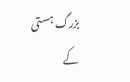بزرگ ہستی کے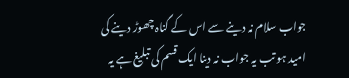جواب سلام نہ دینے سے اس کے گناہ چھوڑ دینے کی امید ہو تب یہ جواب نہ دینا ایک قسم کی تبلیغ ہے یہ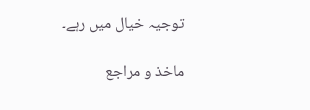توجیہ خیال میں رہے۔

ماخذ و مراجع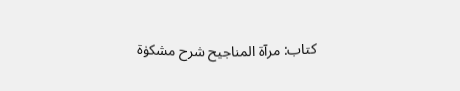کتاب: مرآۃ المناجیح شرح مشکوٰۃ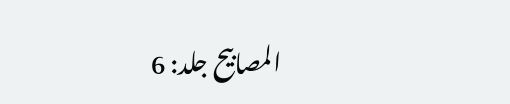المصابیح جلد: 6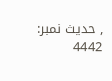, حدیث نمبر: 4442